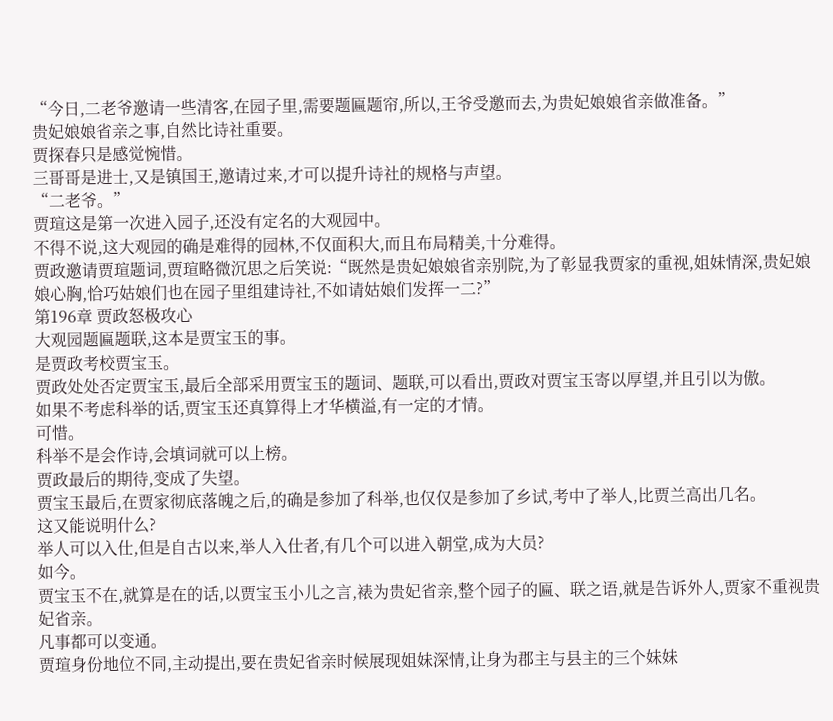“今日,二老爷邀请一些清客,在园子里,需要题匾题帘,所以,王爷受邀而去,为贵妃娘娘省亲做准备。”
贵妃娘娘省亲之事,自然比诗社重要。
贾探春只是感觉惋惜。
三哥哥是进士,又是镇国王,邀请过来,才可以提升诗社的规格与声望。
“二老爷。”
贾瑄这是第一次进入园子,还没有定名的大观园中。
不得不说,这大观园的确是难得的园林,不仅面积大,而且布局精美,十分难得。
贾政邀请贾瑄题词,贾瑄略微沉思之后笑说:“既然是贵妃娘娘省亲别院,为了彰显我贾家的重视,姐妹情深,贵妃娘娘心胸,恰巧姑娘们也在园子里组建诗社,不如请姑娘们发挥一二?”
第196章 贾政怒极攻心
大观园题匾题联,这本是贾宝玉的事。
是贾政考校贾宝玉。
贾政处处否定贾宝玉,最后全部采用贾宝玉的题词、题联,可以看出,贾政对贾宝玉寄以厚望,并且引以为傲。
如果不考虑科举的话,贾宝玉还真算得上才华横溢,有一定的才情。
可惜。
科举不是会作诗,会填词就可以上榜。
贾政最后的期待,变成了失望。
贾宝玉最后,在贾家彻底落魄之后,的确是参加了科举,也仅仅是参加了乡试,考中了举人,比贾兰高出几名。
这又能说明什么?
举人可以入仕,但是自古以来,举人入仕者,有几个可以进入朝堂,成为大员?
如今。
贾宝玉不在,就算是在的话,以贾宝玉小儿之言,裱为贵妃省亲,整个园子的匾、联之语,就是告诉外人,贾家不重视贵妃省亲。
凡事都可以变通。
贾瑄身份地位不同,主动提出,要在贵妃省亲时候展现姐妹深情,让身为郡主与县主的三个妹妹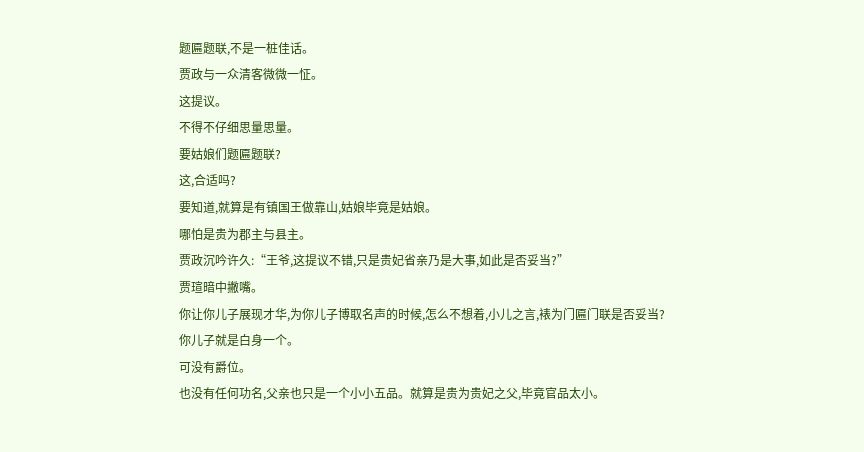题匾题联,不是一桩佳话。
贾政与一众清客微微一怔。
这提议。
不得不仔细思量思量。
要姑娘们题匾题联?
这,合适吗?
要知道,就算是有镇国王做靠山,姑娘毕竟是姑娘。
哪怕是贵为郡主与县主。
贾政沉吟许久:“王爷,这提议不错,只是贵妃省亲乃是大事,如此是否妥当?”
贾瑄暗中撇嘴。
你让你儿子展现才华,为你儿子博取名声的时候,怎么不想着,小儿之言,裱为门匾门联是否妥当?
你儿子就是白身一个。
可没有爵位。
也没有任何功名,父亲也只是一个小小五品。就算是贵为贵妃之父,毕竟官品太小。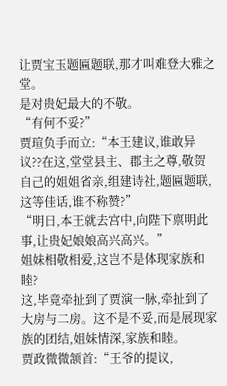让贾宝玉题匾题联,那才叫难登大雅之堂。
是对贵妃最大的不敬。
“有何不妥?”
贾瑄负手而立:“本王建议,谁敢异议??在这,堂堂县主、郡主之尊,敬贺自己的姐姐省亲,组建诗社,题匾题联,这等佳话,谁不称赞?”
“明日,本王就去宫中,向陛下禀明此事,让贵妃娘娘高兴高兴。”
姐妹相敬相爱,这岂不是体现家族和睦?
这,毕竟牵扯到了贾演一脉,牵扯到了大房与二房。这不是不妥,而是展现家族的团结,姐妹情深,家族和睦。
贾政微微颔首:“王爷的提议,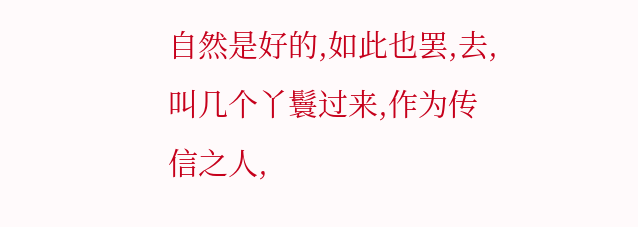自然是好的,如此也罢,去,叫几个丫鬟过来,作为传信之人,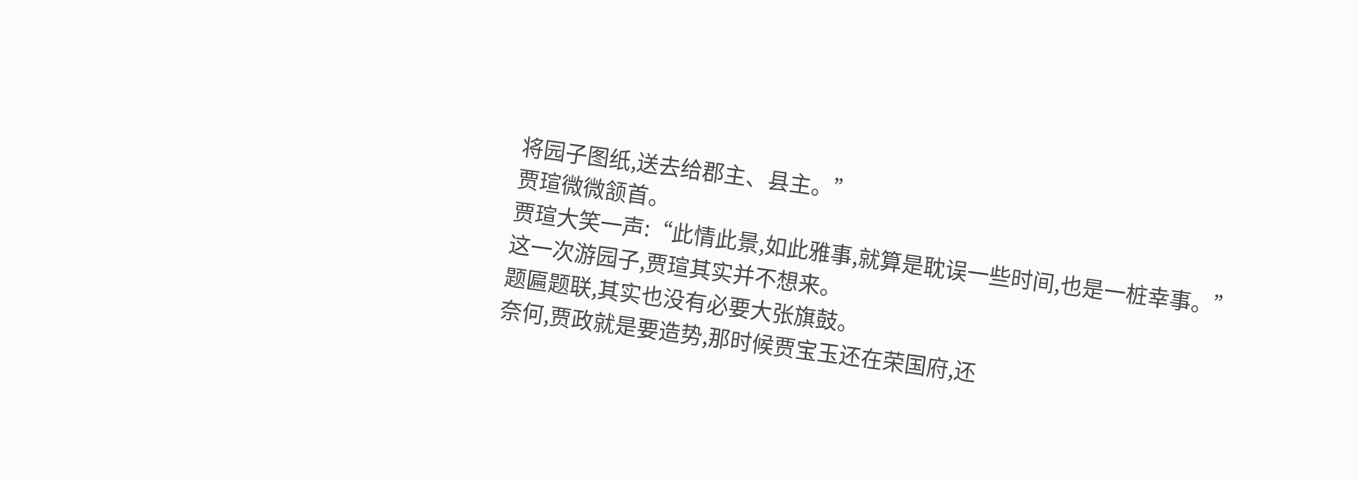将园子图纸,送去给郡主、县主。”
贾瑄微微颔首。
贾瑄大笑一声:“此情此景,如此雅事,就算是耽误一些时间,也是一桩幸事。”
这一次游园子,贾瑄其实并不想来。
题匾题联,其实也没有必要大张旗鼓。
奈何,贾政就是要造势,那时候贾宝玉还在荣国府,还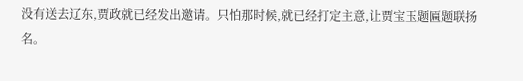没有送去辽东,贾政就已经发出邀请。只怕那时候,就已经打定主意,让贾宝玉题匾题联扬名。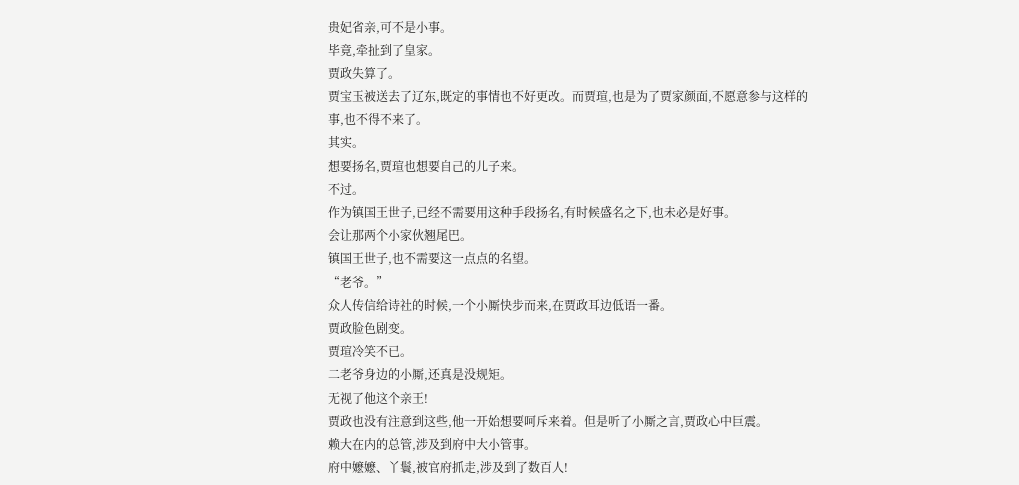贵妃省亲,可不是小事。
毕竟,牵扯到了皇家。
贾政失算了。
贾宝玉被送去了辽东,既定的事情也不好更改。而贾瑄,也是为了贾家颜面,不愿意参与这样的事,也不得不来了。
其实。
想要扬名,贾瑄也想要自己的儿子来。
不过。
作为镇国王世子,已经不需要用这种手段扬名,有时候盛名之下,也未必是好事。
会让那两个小家伙翘尾巴。
镇国王世子,也不需要这一点点的名望。
“老爷。”
众人传信给诗社的时候,一个小厮快步而来,在贾政耳边低语一番。
贾政脸色剧变。
贾瑄冷笑不已。
二老爷身边的小厮,还真是没规矩。
无视了他这个亲王!
贾政也没有注意到这些,他一开始想要呵斥来着。但是听了小厮之言,贾政心中巨震。
赖大在内的总管,涉及到府中大小管事。
府中嬷嬷、丫鬟,被官府抓走,涉及到了数百人!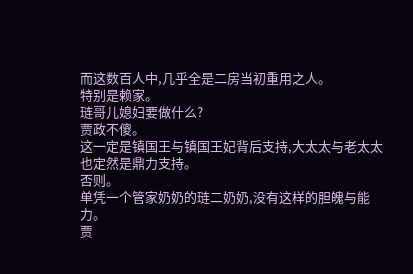而这数百人中,几乎全是二房当初重用之人。
特别是赖家。
琏哥儿媳妇要做什么?
贾政不傻。
这一定是镇国王与镇国王妃背后支持,大太太与老太太也定然是鼎力支持。
否则。
单凭一个管家奶奶的琏二奶奶,没有这样的胆魄与能力。
贾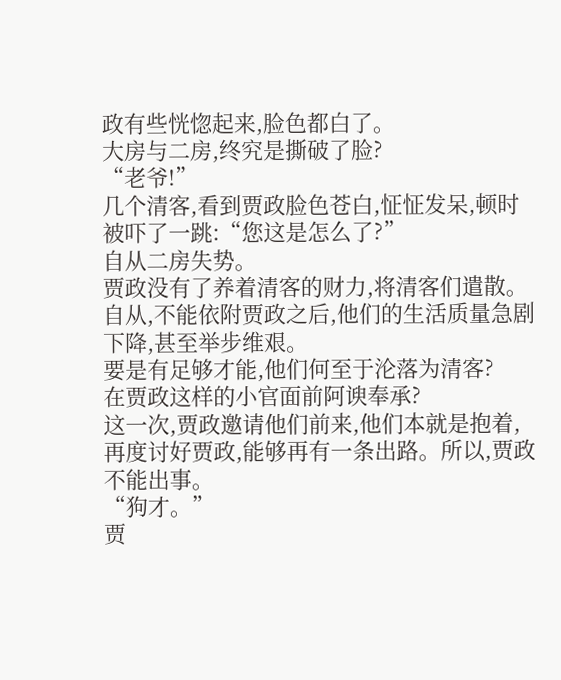政有些恍惚起来,脸色都白了。
大房与二房,终究是撕破了脸?
“老爷!”
几个清客,看到贾政脸色苍白,怔怔发呆,顿时被吓了一跳:“您这是怎么了?”
自从二房失势。
贾政没有了养着清客的财力,将清客们遣散。
自从,不能依附贾政之后,他们的生活质量急剧下降,甚至举步维艰。
要是有足够才能,他们何至于沦落为清客?
在贾政这样的小官面前阿谀奉承?
这一次,贾政邀请他们前来,他们本就是抱着,再度讨好贾政,能够再有一条出路。所以,贾政不能出事。
“狗才。”
贾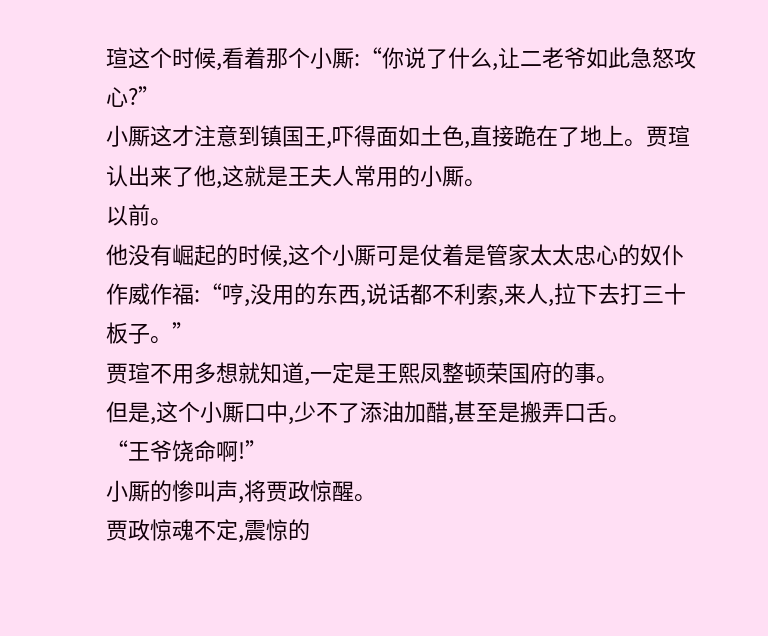瑄这个时候,看着那个小厮:“你说了什么,让二老爷如此急怒攻心?”
小厮这才注意到镇国王,吓得面如土色,直接跪在了地上。贾瑄认出来了他,这就是王夫人常用的小厮。
以前。
他没有崛起的时候,这个小厮可是仗着是管家太太忠心的奴仆作威作福:“哼,没用的东西,说话都不利索,来人,拉下去打三十板子。”
贾瑄不用多想就知道,一定是王熙凤整顿荣国府的事。
但是,这个小厮口中,少不了添油加醋,甚至是搬弄口舌。
“王爷饶命啊!”
小厮的惨叫声,将贾政惊醒。
贾政惊魂不定,震惊的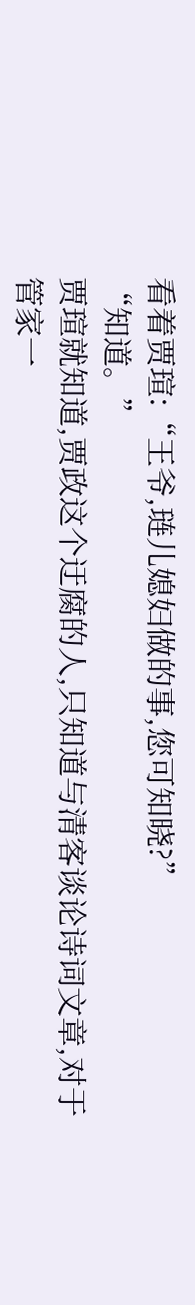看着贾瑄:“王爷,琏儿媳妇做的事,您可知晓?”
“知道。”
贾瑄就知道,贾政这个迂腐的人,只知道与清客谈论诗词文章,对于管家一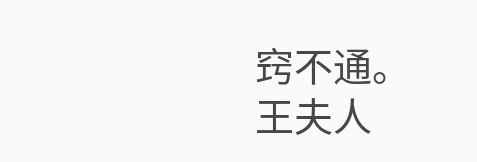窍不通。
王夫人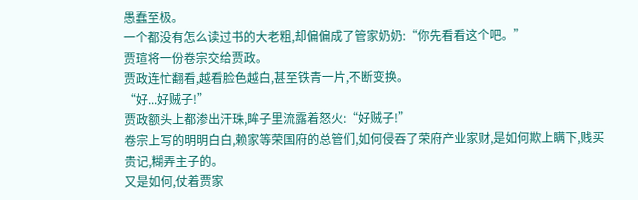愚蠢至极。
一个都没有怎么读过书的大老粗,却偏偏成了管家奶奶:“你先看看这个吧。”
贾瑄将一份卷宗交给贾政。
贾政连忙翻看,越看脸色越白,甚至铁青一片,不断变换。
“好...好贼子!”
贾政额头上都渗出汗珠,眸子里流露着怒火:“好贼子!”
卷宗上写的明明白白,赖家等荣国府的总管们,如何侵吞了荣府产业家财,是如何欺上瞒下,贱买贵记,糊弄主子的。
又是如何,仗着贾家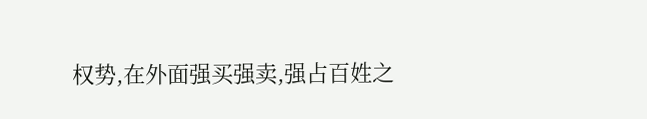权势,在外面强买强卖,强占百姓之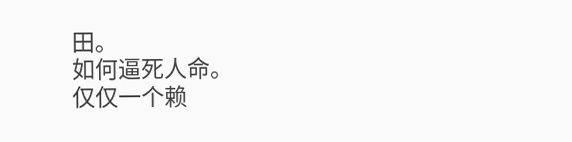田。
如何逼死人命。
仅仅一个赖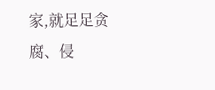家,就足足贪腐、侵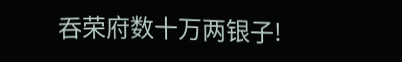吞荣府数十万两银子!